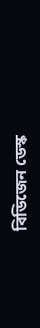বিডিজেন ডেস্ক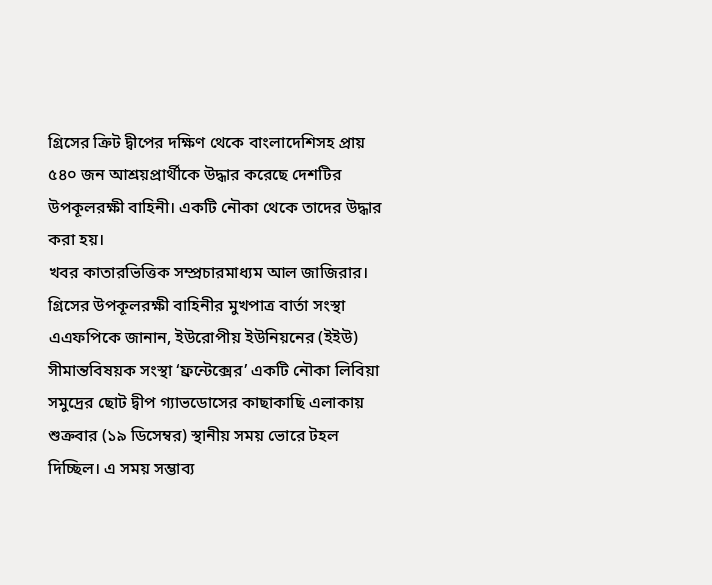গ্রিসের ক্রিট দ্বীপের দক্ষিণ থেকে বাংলাদেশিসহ প্রায় ৫৪০ জন আশ্রয়প্রার্থীকে উদ্ধার করেছে দেশটির উপকূলরক্ষী বাহিনী। একটি নৌকা থেকে তাদের উদ্ধার করা হয়।
খবর কাতারভিত্তিক সম্প্রচারমাধ্যম আল জাজিরার।
গ্রিসের উপকূলরক্ষী বাহিনীর মুখপাত্র বার্তা সংস্থা এএফপিকে জানান, ইউরোপীয় ইউনিয়নের (ইইউ) সীমান্তবিষয়ক সংস্থা ‘ফ্রন্টেক্সের’ একটি নৌকা লিবিয়া সমুদ্রের ছোট দ্বীপ গ্যাভডোসের কাছাকাছি এলাকায় শুক্রবার (১৯ ডিসেম্বর) স্থানীয় সময় ভোরে টহল দিচ্ছিল। এ সময় সম্ভাব্য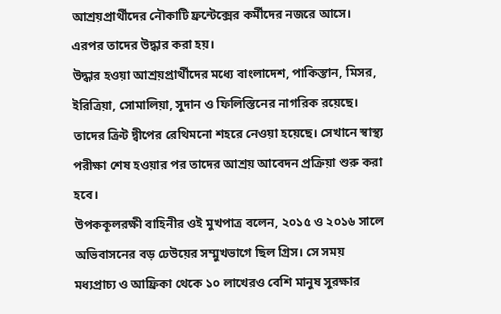আশ্রয়প্রার্থীদের নৌকাটি ফ্রন্টেক্সের কর্মীদের নজরে আসে। এরপর তাদের উদ্ধার করা হয়।
উদ্ধার হওয়া আশ্রয়প্রার্থীদের মধ্যে বাংলাদেশ, পাকিস্তান, মিসর, ইরিত্রিয়া, সোমালিয়া, সুদান ও ফিলিস্তিনের নাগরিক রয়েছে। তাদের ক্রিট দ্বীপের রেথিমনো শহরে নেওয়া হয়েছে। সেখানে স্বাস্থ্য পরীক্ষা শেষ হওয়ার পর তাদের আশ্রয় আবেদন প্রক্রিয়া শুরু করা হবে।
উপককূলরক্ষী বাহিনীর ওই মুখপাত্র বলেন, ২০১৫ ও ২০১৬ সালে অভিবাসনের বড় ঢেউয়ের সম্মুখভাগে ছিল গ্রিস। সে সময় মধ্যপ্রাচ্য ও আফ্রিকা থেকে ১০ লাখেরও বেশি মানুষ সুরক্ষার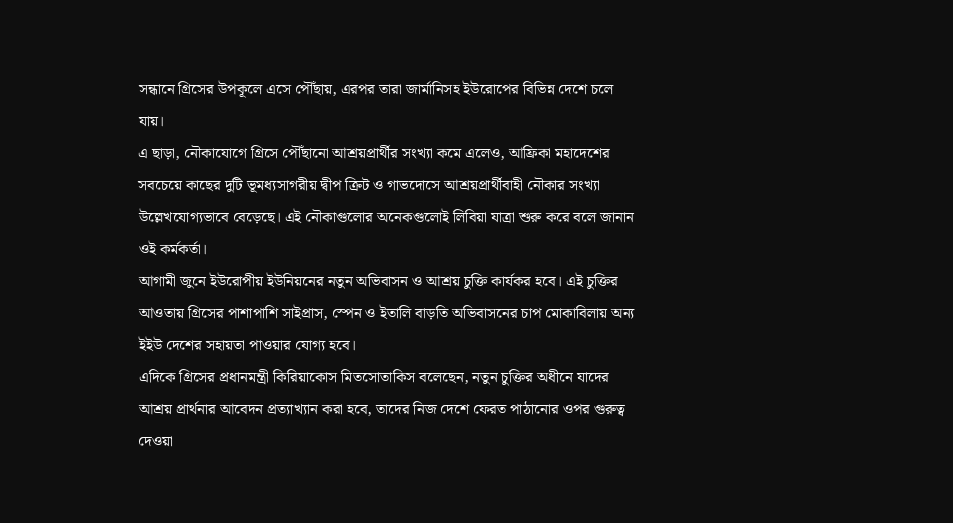সন্ধানে গ্রিসের উপকূলে এসে পৌঁছায়, এরপর তারা জার্মানিসহ ইউরোপের বিভিন্ন দেশে চলে যায়।
এ ছাড়া, নৌকাযোগে গ্রিসে পৌঁছানো আশ্রয়প্রার্থীর সংখ্যা কমে এলেও, আফ্রিকা মহাদেশের সবচেয়ে কাছের দুটি ভূমধ্যসাগরীয় দ্বীপ ক্রিট ও গাভদোসে আশ্রয়প্রার্থীবাহী নৌকার সংখ্যা উল্লেখযোগ্যভাবে বেড়েছে। এই নৌকাগুলোর অনেকগুলোই লিবিয়া যাত্রা শুরু করে বলে জানান ওই কর্মকর্তা।
আগামী জুনে ইউরোপীয় ইউনিয়নের নতুন অভিবাসন ও আশ্রয় চুক্তি কার্যকর হবে। এই চুক্তির আওতায় গ্রিসের পাশাপাশি সাইপ্রাস, স্পেন ও ইতালি বাড়তি অভিবাসনের চাপ মোকাবিলায় অন্য ইইউ দেশের সহায়তা পাওয়ার যোগ্য হবে।
এদিকে গ্রিসের প্রধানমন্ত্রী কিরিয়াকোস মিতসোতাকিস বলেছেন, নতুন চুক্তির অধীনে যাদের আশ্রয় প্রার্থনার আবেদন প্রত্যাখ্যান করা হবে, তাদের নিজ দেশে ফেরত পাঠানোর ওপর গুরুত্ব দেওয়া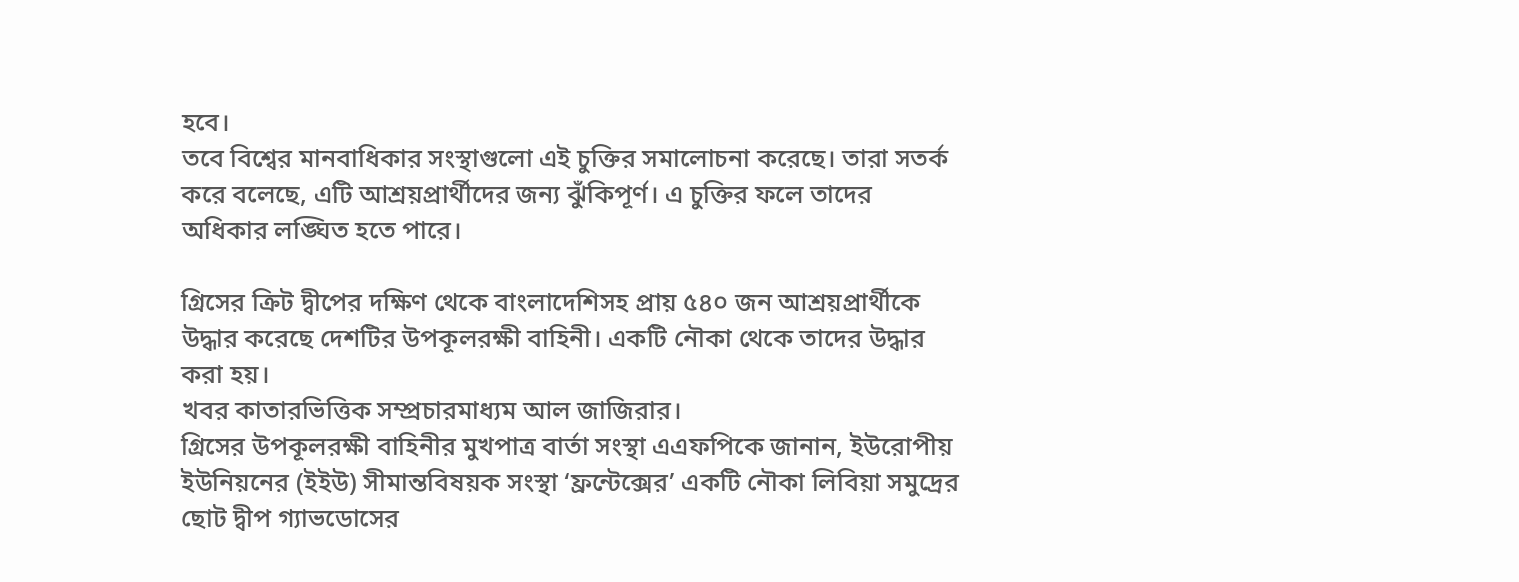হবে।
তবে বিশ্বের মানবাধিকার সংস্থাগুলো এই চুক্তির সমালোচনা করেছে। তারা সতর্ক করে বলেছে, এটি আশ্রয়প্রার্থীদের জন্য ঝুঁকিপূর্ণ। এ চুক্তির ফলে তাদের অধিকার লঙ্ঘিত হতে পারে।

গ্রিসের ক্রিট দ্বীপের দক্ষিণ থেকে বাংলাদেশিসহ প্রায় ৫৪০ জন আশ্রয়প্রার্থীকে উদ্ধার করেছে দেশটির উপকূলরক্ষী বাহিনী। একটি নৌকা থেকে তাদের উদ্ধার করা হয়।
খবর কাতারভিত্তিক সম্প্রচারমাধ্যম আল জাজিরার।
গ্রিসের উপকূলরক্ষী বাহিনীর মুখপাত্র বার্তা সংস্থা এএফপিকে জানান, ইউরোপীয় ইউনিয়নের (ইইউ) সীমান্তবিষয়ক সংস্থা ‘ফ্রন্টেক্সের’ একটি নৌকা লিবিয়া সমুদ্রের ছোট দ্বীপ গ্যাভডোসের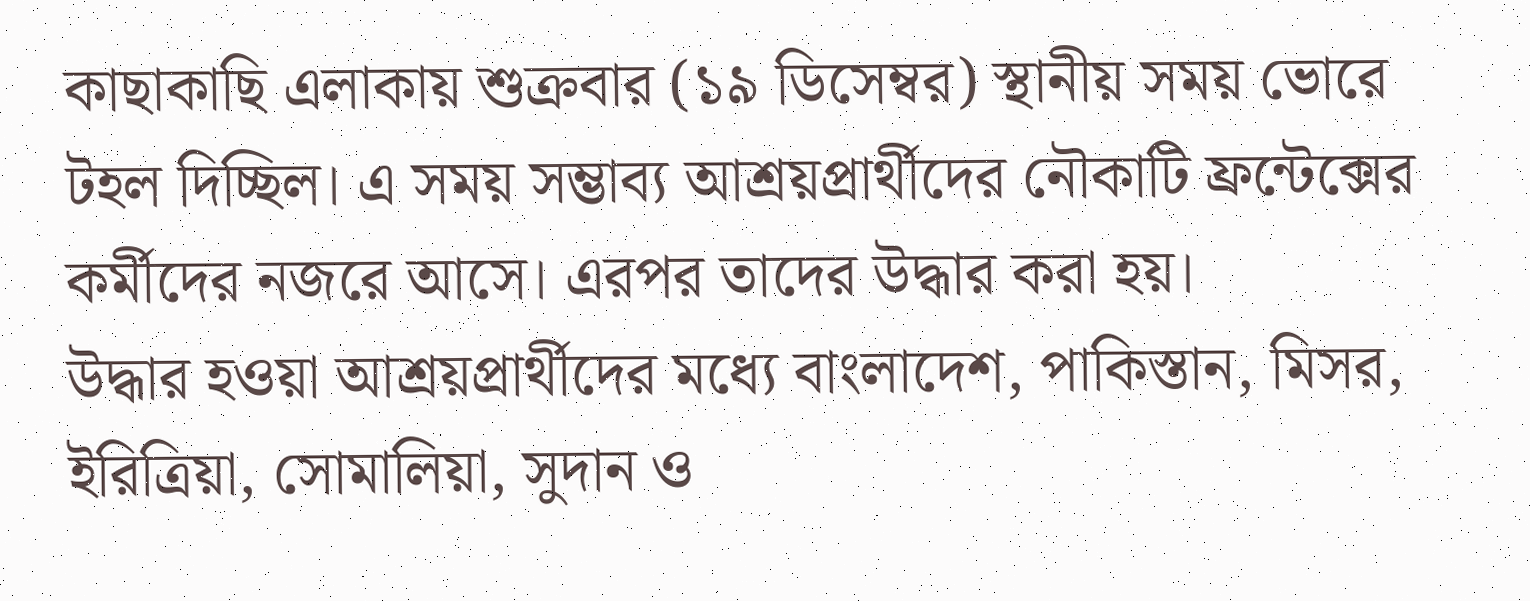কাছাকাছি এলাকায় শুক্রবার (১৯ ডিসেম্বর) স্থানীয় সময় ভোরে টহল দিচ্ছিল। এ সময় সম্ভাব্য আশ্রয়প্রার্থীদের নৌকাটি ফ্রন্টেক্সের কর্মীদের নজরে আসে। এরপর তাদের উদ্ধার করা হয়।
উদ্ধার হওয়া আশ্রয়প্রার্থীদের মধ্যে বাংলাদেশ, পাকিস্তান, মিসর, ইরিত্রিয়া, সোমালিয়া, সুদান ও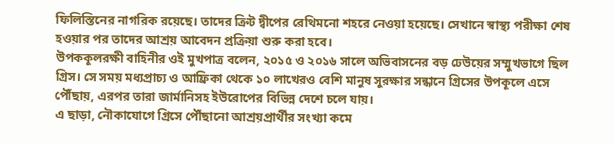ফিলিস্তিনের নাগরিক রয়েছে। তাদের ক্রিট দ্বীপের রেথিমনো শহরে নেওয়া হয়েছে। সেখানে স্বাস্থ্য পরীক্ষা শেষ হওয়ার পর তাদের আশ্রয় আবেদন প্রক্রিয়া শুরু করা হবে।
উপককূলরক্ষী বাহিনীর ওই মুখপাত্র বলেন, ২০১৫ ও ২০১৬ সালে অভিবাসনের বড় ঢেউয়ের সম্মুখভাগে ছিল গ্রিস। সে সময় মধ্যপ্রাচ্য ও আফ্রিকা থেকে ১০ লাখেরও বেশি মানুষ সুরক্ষার সন্ধানে গ্রিসের উপকূলে এসে পৌঁছায়, এরপর তারা জার্মানিসহ ইউরোপের বিভিন্ন দেশে চলে যায়।
এ ছাড়া, নৌকাযোগে গ্রিসে পৌঁছানো আশ্রয়প্রার্থীর সংখ্যা কমে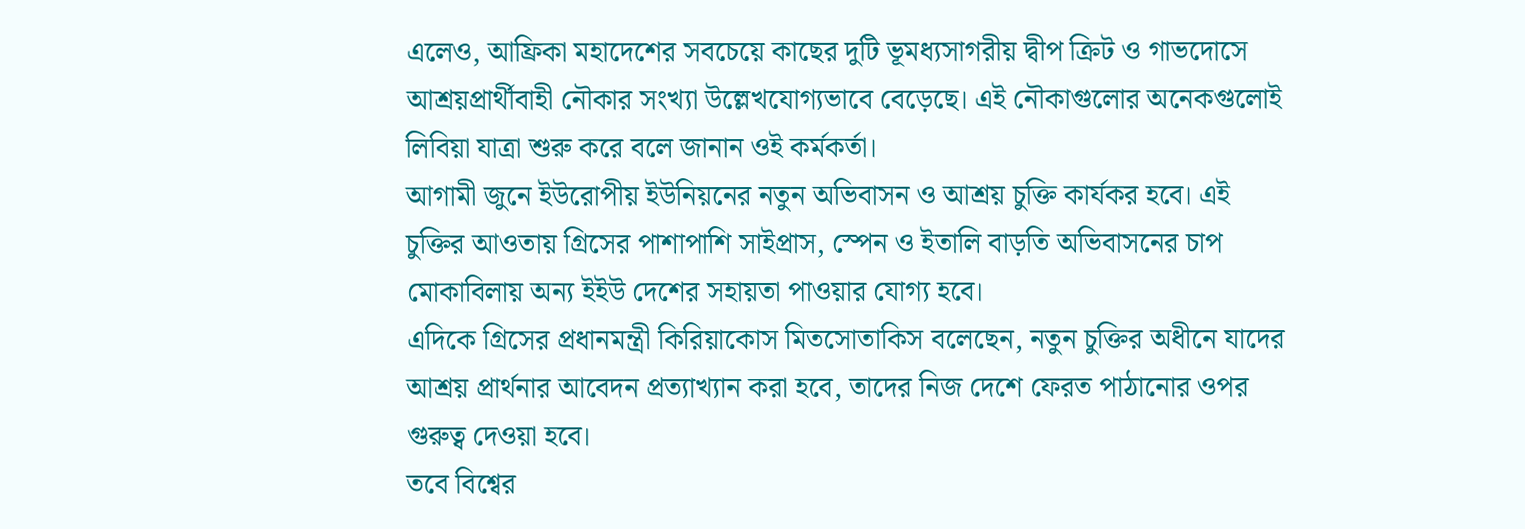এলেও, আফ্রিকা মহাদেশের সবচেয়ে কাছের দুটি ভূমধ্যসাগরীয় দ্বীপ ক্রিট ও গাভদোসে আশ্রয়প্রার্থীবাহী নৌকার সংখ্যা উল্লেখযোগ্যভাবে বেড়েছে। এই নৌকাগুলোর অনেকগুলোই লিবিয়া যাত্রা শুরু করে বলে জানান ওই কর্মকর্তা।
আগামী জুনে ইউরোপীয় ইউনিয়নের নতুন অভিবাসন ও আশ্রয় চুক্তি কার্যকর হবে। এই চুক্তির আওতায় গ্রিসের পাশাপাশি সাইপ্রাস, স্পেন ও ইতালি বাড়তি অভিবাসনের চাপ মোকাবিলায় অন্য ইইউ দেশের সহায়তা পাওয়ার যোগ্য হবে।
এদিকে গ্রিসের প্রধানমন্ত্রী কিরিয়াকোস মিতসোতাকিস বলেছেন, নতুন চুক্তির অধীনে যাদের আশ্রয় প্রার্থনার আবেদন প্রত্যাখ্যান করা হবে, তাদের নিজ দেশে ফেরত পাঠানোর ওপর গুরুত্ব দেওয়া হবে।
তবে বিশ্বের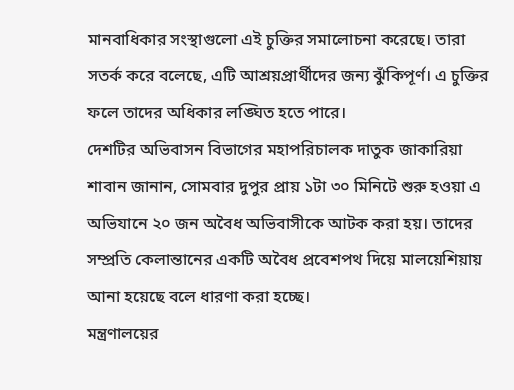মানবাধিকার সংস্থাগুলো এই চুক্তির সমালোচনা করেছে। তারা সতর্ক করে বলেছে, এটি আশ্রয়প্রার্থীদের জন্য ঝুঁকিপূর্ণ। এ চুক্তির ফলে তাদের অধিকার লঙ্ঘিত হতে পারে।
দেশটির অভিবাসন বিভাগের মহাপরিচালক দাতুক জাকারিয়া শাবান জানান, সোমবার দুপুর প্রায় ১টা ৩০ মিনিটে শুরু হওয়া এ অভিযানে ২০ জন অবৈধ অভিবাসীকে আটক করা হয়। তাদের সম্প্রতি কেলান্তানের একটি অবৈধ প্রবেশপথ দিয়ে মালয়েশিয়ায় আনা হয়েছে বলে ধারণা করা হচ্ছে।
মন্ত্রণালয়ের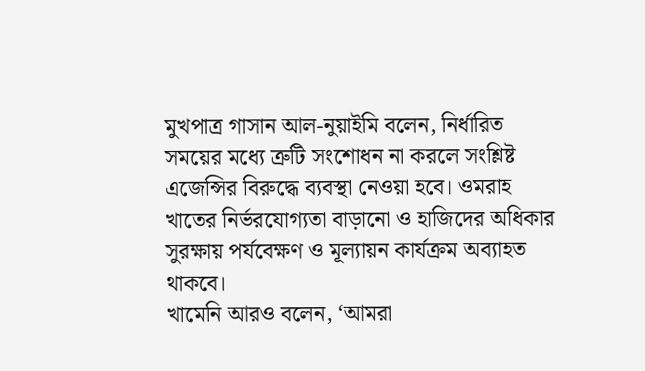মুখপাত্র গাসান আল-নুয়াইমি বলেন, নির্ধারিত সময়ের মধ্যে ত্রুটি সংশোধন না করলে সংশ্লিষ্ট এজেন্সির বিরুদ্ধে ব্যবস্থা নেওয়া হবে। ওমরাহ খাতের নির্ভরযোগ্যতা বাড়ানো ও হাজিদের অধিকার সুরক্ষায় পর্যবেক্ষণ ও মূল্যায়ন কার্যক্রম অব্যাহত থাকবে।
খামেনি আরও বলেন, ‘আমরা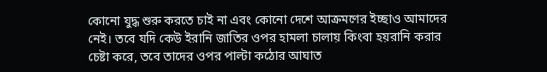কোনো যুদ্ধ শুরু করতে চাই না এবং কোনো দেশে আক্রমণের ইচ্ছাও আমাদের নেই। তবে যদি কেউ ইরানি জাতির ওপর হামলা চালায় কিংবা হয়রানি করার চেষ্টা করে, তবে তাদের ওপর পাল্টা কঠোর আঘাত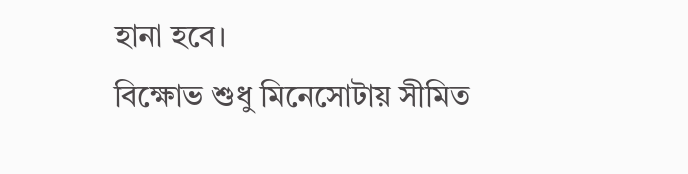হানা হবে।
বিক্ষোভ শুধু মিনেসোটায় সীমিত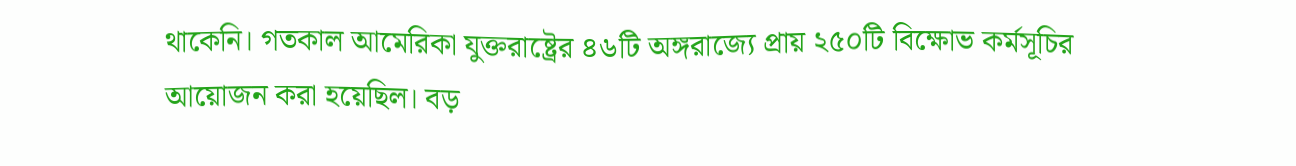থাকেনি। গতকাল আমেরিকা যুক্তরাষ্ট্রের ৪৬টি অঙ্গরাজ্যে প্রায় ২৫০টি বিক্ষোভ কর্মসূচির আয়োজন করা হয়েছিল। বড়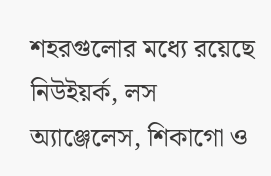শহরগুলোর মধ্যে রয়েছে নিউইয়র্ক, লস অ্যাঞ্জেলেস, শিকাগো ও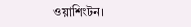ওয়াশিংটন।